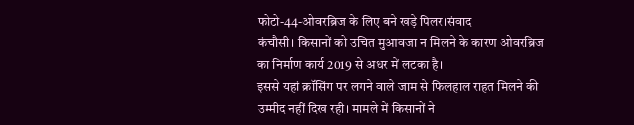फोटो-44-ओवरब्रिज के लिए बने खड़े पिलर।संवाद
कंचौसी। किसानों को उचित मुआवजा न मिलने के कारण ओवरब्रिज का निर्माण कार्य 2019 से अधर में लटका है।
इससे यहां क्रॉसिंग पर लगने वाले जाम से फिलहाल राहत मिलने की उम्मीद नहीं दिख रही। मामले में किसानों ने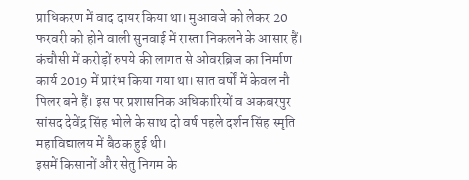प्राधिकरण में वाद दायर किया था। मुआवजे को लेकर 20 फरवरी को होने वाली सुनवाई में रास्ता निकलने के आसार हैं।
कंचौसी में करोड़ों रुपये की लागत से ओवरब्रिज का निर्माण कार्य 2019 में प्रारंभ किया गया था। सात वर्षों में केवल नौ पिलर बने हैं। इस पर प्रशासनिक अधिकारियों व अकबरपुर सांसद देवेंद्र सिंह भोले के साथ दो वर्ष पहले दर्शन सिंह स्मृति महाविद्यालय में बैठक हुई थी।
इसमें किसानों और सेतु निगम के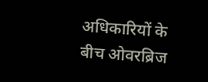अधिकारियों के बीच ओवरब्रिज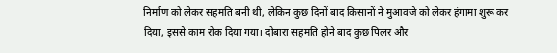निर्माण को लेकर सहमति बनी थी, लेकिन कुछ दिनों बाद किसानों ने मुआवजे को लेकर हंगामा शुरू कर दिया, इससे काम रोक दिया गया। दोबारा सहमति होने बाद कुछ पिलर और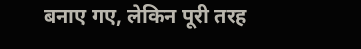बनाए गए, लेकिन पूरी तरह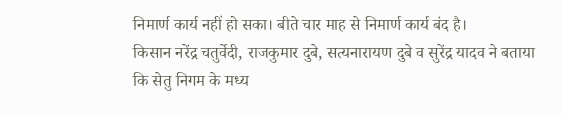निमार्ण कार्य नहीं हो सका। बीते चार माह से निमार्ण कार्य बंद है।
किसान नरेंद्र चतुर्वेदी, राजकुमार दुबे, सत्यनारायण दुबे व सुरेंद्र यादव ने बताया कि सेतु निगम के मध्य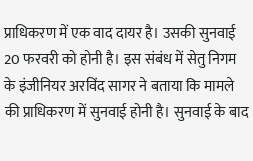प्राधिकरण में एक वाद दायर है। उसकी सुनवाई 20 फरवरी को होनी है। इस संबंध में सेतु निगम के इंजीनियर अरविंद सागर ने बताया कि मामले की प्राधिकरण में सुनवाई होनी है। सुनवाई के बाद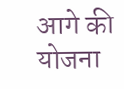आगे की योजना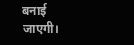बनाई जाएगी।